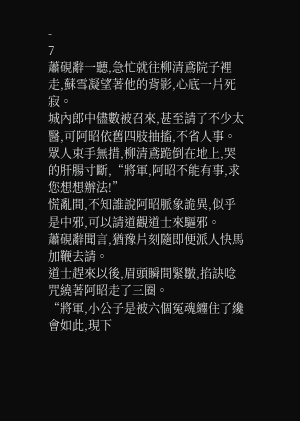-
7
蕭硯辭一聽,急忙就往柳清鳶院子裡走,蘇雪凝望著他的背影,心底一片死寂。
城內郎中儘數被召來,甚至請了不少太醫,可阿昭依舊四肢抽搐,不省人事。
眾人束手無措,柳清鳶跪倒在地上,哭的肝腸寸斷,“將軍,阿昭不能有事,求您想想辦法!”
慌亂間,不知誰說阿昭脈象詭異,似乎是中邪,可以請道觀道士來驅邪。
蕭硯辭聞言,猶豫片刻隨即便派人快馬加鞭去請。
道士趕來以後,眉頭瞬間緊皺,掐訣唸咒繞著阿昭走了三圈。
“將軍,小公子是被六個冤魂纏住了纔會如此,現下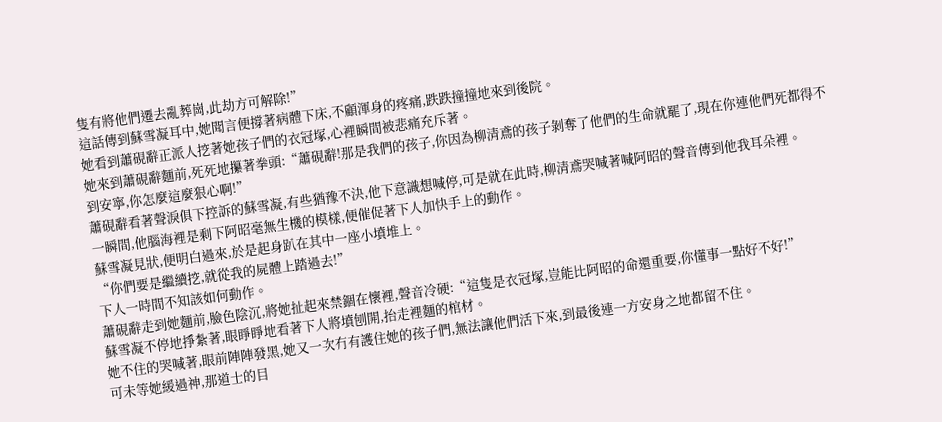隻有將他們遷去亂葬崗,此劫方可解除!”
這話傳到蘇雪凝耳中,她聞言便撐著病體下床,不顧渾身的疼痛,跌跌撞撞地來到後院。
她看到蕭硯辭正派人挖著她孩子們的衣冠塚,心裡瞬間被悲痛充斥著。
她來到蕭硯辭麵前,死死地攥著拳頭:“蕭硯辭!那是我們的孩子,你因為柳清鳶的孩子剝奪了他們的生命就罷了,現在你連他們死都得不到安寧,你怎麼這麼狠心啊!”
蕭硯辭看著聲淚俱下控訴的蘇雪凝,有些猶豫不決,他下意識想喊停,可是就在此時,柳清鳶哭喊著喊阿昭的聲音傳到他我耳朵裡。
一瞬間,他腦海裡是剩下阿昭毫無生機的模樣,便催促著下人加快手上的動作。
蘇雪凝見狀,便明白過來,於是起身趴在其中一座小墳堆上。
“你們要是繼續挖,就從我的屍體上踏過去!”
下人一時間不知該如何動作。
蕭硯辭走到她麵前,臉色陰沉,將她扯起來禁錮在懷裡,聲音冷硬:“這隻是衣冠塚,豈能比阿昭的命還重要,你懂事一點好不好!”
蘇雪凝不停地掙紮著,眼睜睜地看著下人將墳刨開,抬走裡麵的棺材。
她不住的哭喊著,眼前陣陣發黑,她又一次冇有護住她的孩子們,無法讓他們活下來,到最後連一方安身之地都留不住。
可未等她緩過神,那道士的目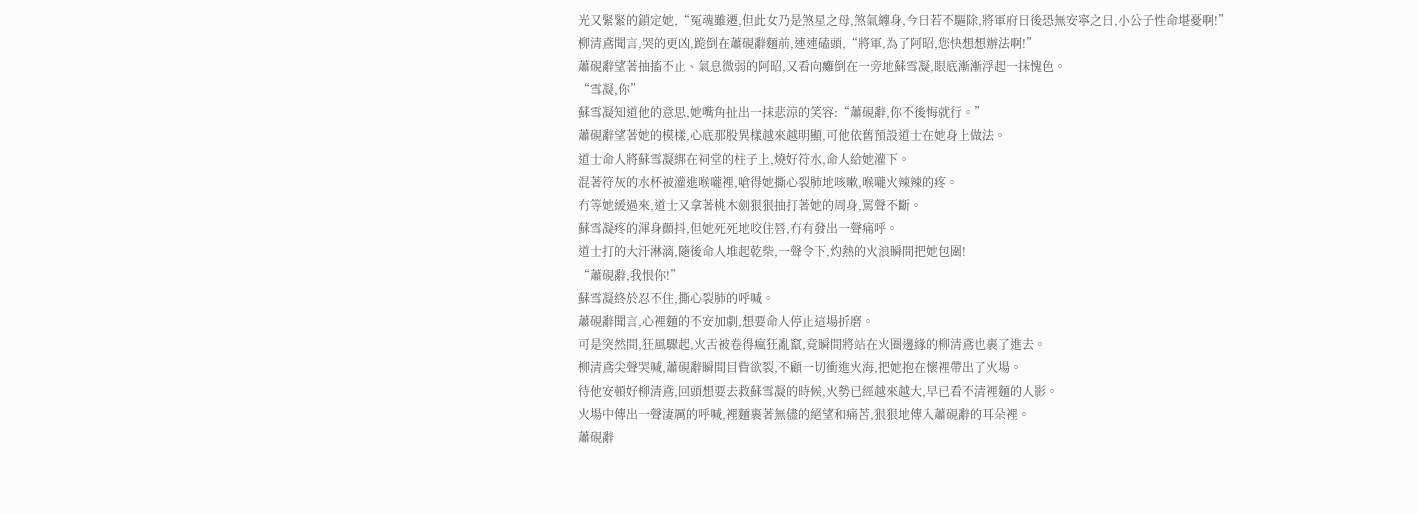光又緊緊的鎖定她,“冤魂雖遷,但此女乃是煞星之母,煞氣纏身,今日若不驅除,將軍府日後恐無安寧之日,小公子性命堪憂啊!”
柳清鳶聞言,哭的更凶,跪倒在蕭硯辭麵前,連連磕頭,“將軍,為了阿昭,您快想想辦法啊!”
蕭硯辭望著抽搐不止、氣息微弱的阿昭,又看向癱倒在一旁地蘇雪凝,眼底漸漸浮起一抹愧色。
“雪凝,你”
蘇雪凝知道他的意思,她嘴角扯出一抹悲涼的笑容:“蕭硯辭,你不後悔就行。”
蕭硯辭望著她的模樣,心底那股異樣越來越明顯,可他依舊預設道士在她身上做法。
道士命人將蘇雪凝綁在祠堂的柱子上,燒好符水,命人給她灌下。
混著符灰的水杯被灌進喉嚨裡,嗆得她撕心裂肺地咳嗽,喉嚨火辣辣的疼。
冇等她緩過來,道士又拿著桃木劍狠狠抽打著她的周身,罵聲不斷。
蘇雪凝疼的渾身顫抖,但她死死地咬住唇,冇有發出一聲痛呼。
道士打的大汗淋漓,隨後命人堆起乾柴,一聲令下,灼熱的火浪瞬間把她包圍!
“蕭硯辭,我恨你!”
蘇雪凝終於忍不住,撕心裂肺的呼喊。
蕭硯辭聞言,心裡麵的不安加劇,想要命人停止這場折磨。
可是突然間,狂風驟起,火舌被卷得瘋狂亂竄,竟瞬間將站在火圈邊緣的柳清鳶也裹了進去。
柳清鳶尖聲哭喊,蕭硯辭瞬間目眥欲裂,不顧一切衝進火海,把她抱在懷裡帶出了火場。
待他安頓好柳清鳶,回頭想要去救蘇雪凝的時候,火勢已經越來越大,早已看不清裡麵的人影。
火場中傳出一聲淒厲的呼喊,裡麵裹著無儘的絕望和痛苦,狠狠地傳入蕭硯辭的耳朵裡。
蕭硯辭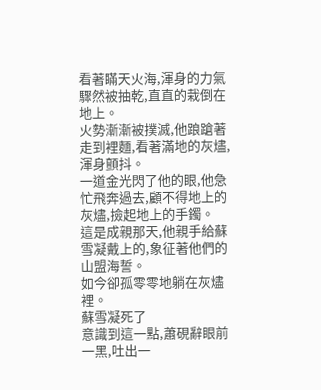看著瞞天火海,渾身的力氣驟然被抽乾,直直的栽倒在地上。
火勢漸漸被撲滅,他踉蹌著走到裡麵,看著滿地的灰燼,渾身顫抖。
一道金光閃了他的眼,他急忙飛奔過去,顧不得地上的灰燼,撿起地上的手鐲。
這是成親那天,他親手給蘇雪凝戴上的,象征著他們的山盟海誓。
如今卻孤零零地躺在灰燼裡。
蘇雪凝死了
意識到這一點,蕭硯辭眼前一黑,吐出一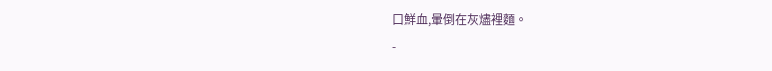口鮮血,暈倒在灰燼裡麵。
-